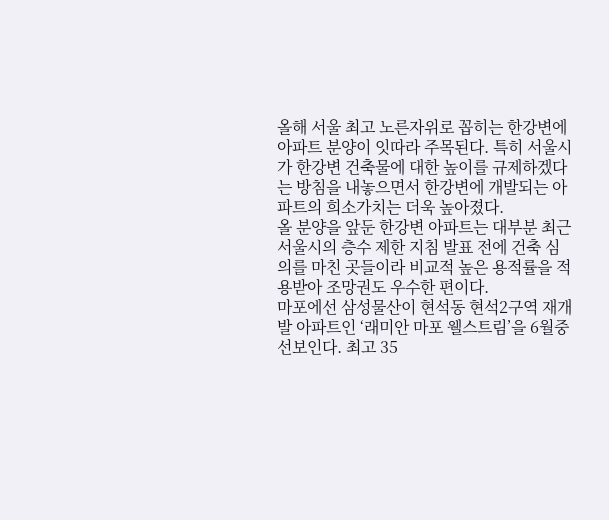올해 서울 최고 노른자위로 꼽히는 한강변에 아파트 분양이 잇따라 주목된다. 특히 서울시가 한강변 건축물에 대한 높이를 규제하겠다는 방침을 내놓으면서 한강변에 개발되는 아파트의 희소가치는 더욱 높아졌다.
올 분양을 앞둔 한강변 아파트는 대부분 최근 서울시의 층수 제한 지침 발표 전에 건축 심의를 마친 곳들이라 비교적 높은 용적률을 적용받아 조망권도 우수한 편이다.
마포에선 삼성물산이 현석동 현석2구역 재개발 아파트인 ‘래미안 마포 웰스트림’을 6월중 선보인다. 최고 35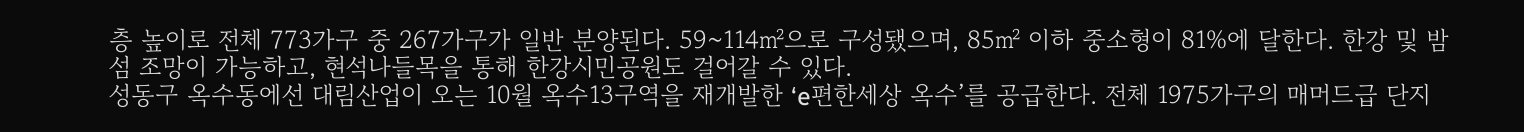층 높이로 전체 773가구 중 267가구가 일반 분양된다. 59~114㎡으로 구성됐으며, 85㎡ 이하 중소형이 81%에 달한다. 한강 및 밤섬 조망이 가능하고, 현석나들목을 통해 한강시민공원도 걸어갈 수 있다.
성동구 옥수동에선 대림산업이 오는 10월 옥수13구역을 재개발한 ‘e편한세상 옥수’를 공급한다. 전체 1975가구의 매머드급 단지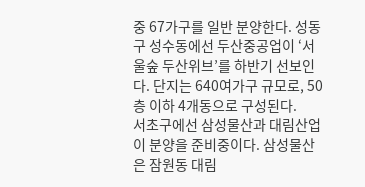중 67가구를 일반 분양한다. 성동구 성수동에선 두산중공업이 ‘서울숲 두산위브’를 하반기 선보인다. 단지는 640여가구 규모로, 50층 이하 4개동으로 구성된다.
서초구에선 삼성물산과 대림산업이 분양을 준비중이다. 삼성물산은 잠원동 대림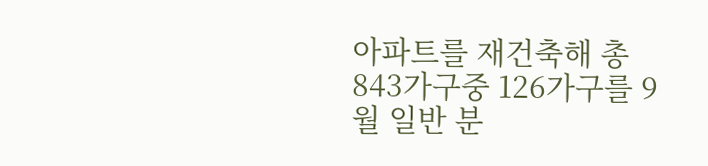아파트를 재건축해 총 843가구중 126가구를 9월 일반 분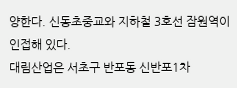양한다. 신동초중교와 지하철 3호선 잠원역이 인접해 있다.
대림산업은 서초구 반포동 신반포1차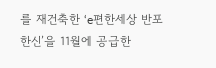를 재건축한 ‘e편한세상 반포한신’을 11월에 공급한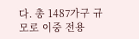다. 총 1487가구 규모로 이중 전용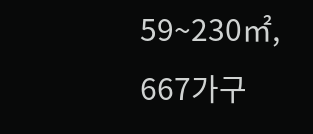59~230㎡, 667가구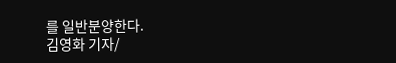를 일반분양한다.
김영화 기자/